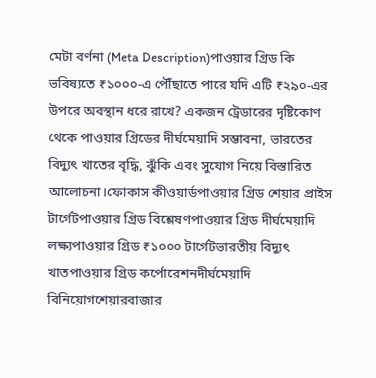মেটা বর্ণনা (Meta Description)পাওয়ার গ্রিড কি ভবিষ্যতে ₹১০০০-এ পৌঁছাতে পারে যদি এটি ₹২৯০-এর উপরে অবস্থান ধরে রাখে? একজন ট্রেডারের দৃষ্টিকোণ থেকে পাওয়ার গ্রিডের দীর্ঘমেয়াদি সম্ভাবনা, ভারতের বিদ্যুৎ খাতের বৃদ্ধি, ঝুঁকি এবং সুযোগ নিয়ে বিস্তারিত আলোচনা।ফোকাস কীওয়ার্ডপাওয়ার গ্রিড শেয়ার প্রাইস টার্গেটপাওয়ার গ্রিড বিশ্লেষণপাওয়ার গ্রিড দীর্ঘমেয়াদি লক্ষ্যপাওয়ার গ্রিড ₹১০০০ টার্গেটভারতীয় বিদ্যুৎ খাতপাওয়ার গ্রিড কর্পোরেশনদীর্ঘমেয়াদি বিনিয়োগশেয়ারবাজার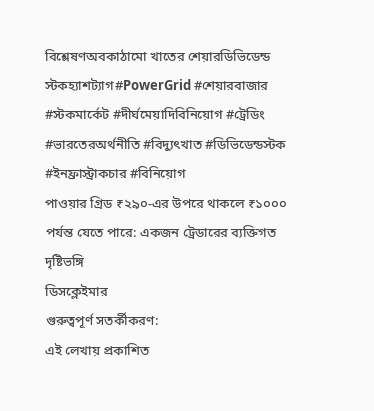বিশ্লেষণঅবকাঠামো খাতের শেয়ারডিভিডেন্ড স্টকহ্যাশট্যাগ#PowerGrid #শেয়ারবাজার #স্টকমার্কেট #দীর্ঘমেয়াদিবিনিয়োগ #ট্রেডিং #ভারতেরঅর্থনীতি #বিদ্যুৎখাত #ডিভিডেন্ডস্টক #ইনফ্রাস্ট্রাকচার #বিনিয়োগ
পাওয়ার গ্রিড ₹২৯০-এর উপরে থাকলে ₹১০০০ পর্যন্ত যেতে পারে: একজন ট্রেডারের ব্যক্তিগত দৃষ্টিভঙ্গি
ডিসক্লেইমার
গুরুত্বপূর্ণ সতর্কীকরণ:
এই লেখায় প্রকাশিত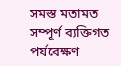সমস্ত মতামত সম্পূর্ণ ব্যক্তিগত পর্যবেক্ষণ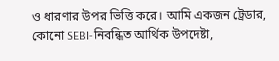ও ধারণার উপর ভিত্তি করে। আমি একজন ট্রেডার, কোনো SEBI-নিবন্ধিত আর্থিক উপদেষ্টা,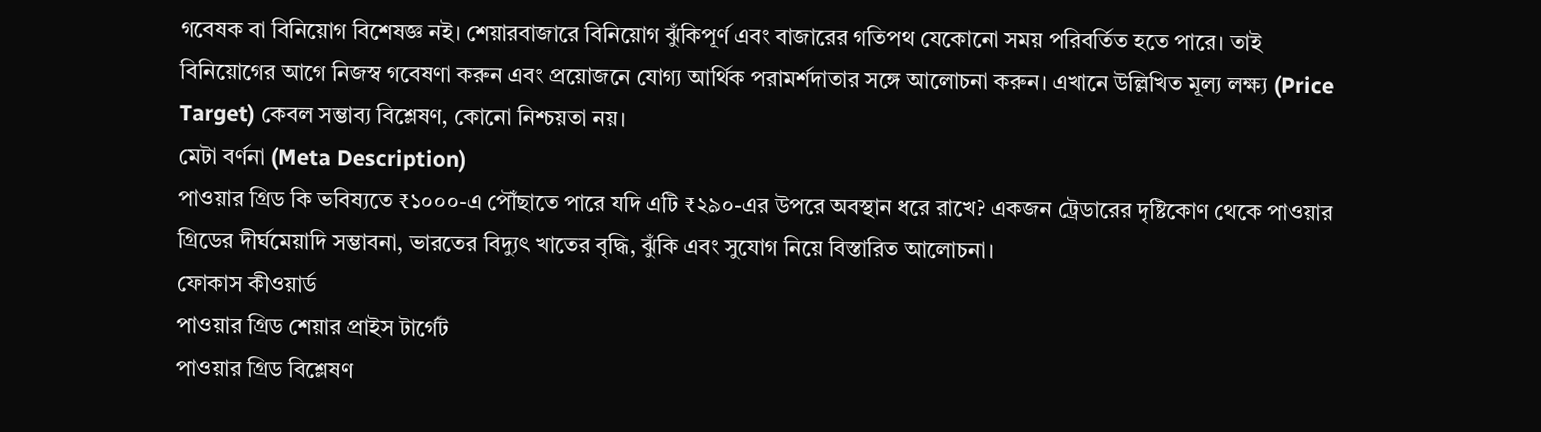গবেষক বা বিনিয়োগ বিশেষজ্ঞ নই। শেয়ারবাজারে বিনিয়োগ ঝুঁকিপূর্ণ এবং বাজারের গতিপথ যেকোনো সময় পরিবর্তিত হতে পারে। তাই বিনিয়োগের আগে নিজস্ব গবেষণা করুন এবং প্রয়োজনে যোগ্য আর্থিক পরামর্শদাতার সঙ্গে আলোচনা করুন। এখানে উল্লিখিত মূল্য লক্ষ্য (Price Target) কেবল সম্ভাব্য বিশ্লেষণ, কোনো নিশ্চয়তা নয়।
মেটা বর্ণনা (Meta Description)
পাওয়ার গ্রিড কি ভবিষ্যতে ₹১০০০-এ পৌঁছাতে পারে যদি এটি ₹২৯০-এর উপরে অবস্থান ধরে রাখে? একজন ট্রেডারের দৃষ্টিকোণ থেকে পাওয়ার গ্রিডের দীর্ঘমেয়াদি সম্ভাবনা, ভারতের বিদ্যুৎ খাতের বৃদ্ধি, ঝুঁকি এবং সুযোগ নিয়ে বিস্তারিত আলোচনা।
ফোকাস কীওয়ার্ড
পাওয়ার গ্রিড শেয়ার প্রাইস টার্গেট
পাওয়ার গ্রিড বিশ্লেষণ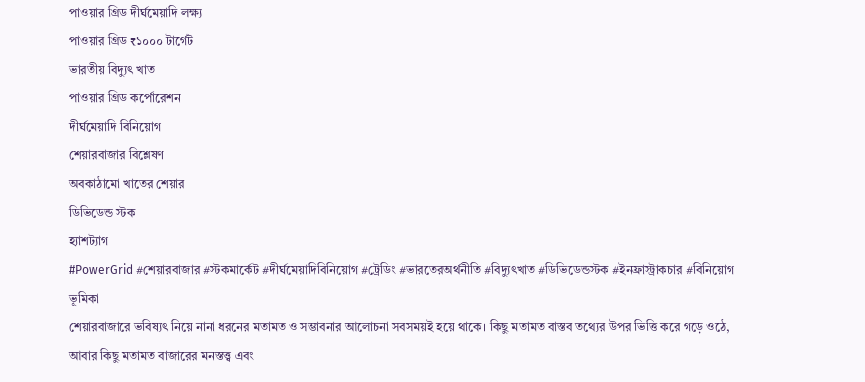পাওয়ার গ্রিড দীর্ঘমেয়াদি লক্ষ্য
পাওয়ার গ্রিড ₹১০০০ টার্গেট
ভারতীয় বিদ্যুৎ খাত
পাওয়ার গ্রিড কর্পোরেশন
দীর্ঘমেয়াদি বিনিয়োগ
শেয়ারবাজার বিশ্লেষণ
অবকাঠামো খাতের শেয়ার
ডিভিডেন্ড স্টক
হ্যাশট্যাগ
#PowerGrid #শেয়ারবাজার #স্টকমার্কেট #দীর্ঘমেয়াদিবিনিয়োগ #ট্রেডিং #ভারতেরঅর্থনীতি #বিদ্যুৎখাত #ডিভিডেন্ডস্টক #ইনফ্রাস্ট্রাকচার #বিনিয়োগ
ভূমিকা
শেয়ারবাজারে ভবিষ্যৎ নিয়ে নানা ধরনের মতামত ও সম্ভাবনার আলোচনা সবসময়ই হয়ে থাকে। কিছু মতামত বাস্তব তথ্যের উপর ভিত্তি করে গড়ে ওঠে, আবার কিছু মতামত বাজারের মনস্তত্ত্ব এবং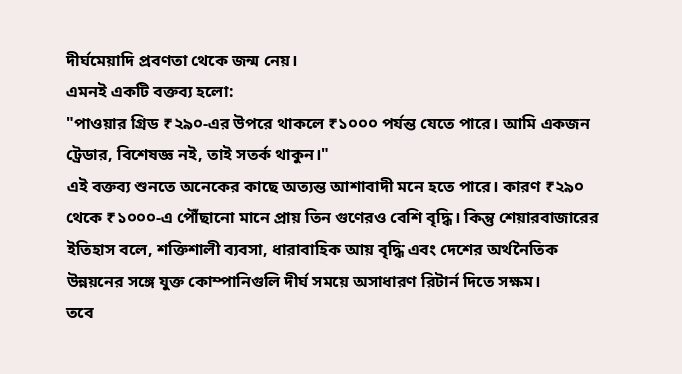দীর্ঘমেয়াদি প্রবণতা থেকে জন্ম নেয়।
এমনই একটি বক্তব্য হলো:
"পাওয়ার গ্রিড ₹২৯০-এর উপরে থাকলে ₹১০০০ পর্যন্ত যেতে পারে। আমি একজন ট্রেডার, বিশেষজ্ঞ নই, তাই সতর্ক থাকুন।"
এই বক্তব্য শুনতে অনেকের কাছে অত্যন্ত আশাবাদী মনে হতে পারে। কারণ ₹২৯০ থেকে ₹১০০০-এ পৌঁছানো মানে প্রায় তিন গুণেরও বেশি বৃদ্ধি। কিন্তু শেয়ারবাজারের ইতিহাস বলে, শক্তিশালী ব্যবসা, ধারাবাহিক আয় বৃদ্ধি এবং দেশের অর্থনৈতিক উন্নয়নের সঙ্গে যুক্ত কোম্পানিগুলি দীর্ঘ সময়ে অসাধারণ রিটার্ন দিতে সক্ষম।
তবে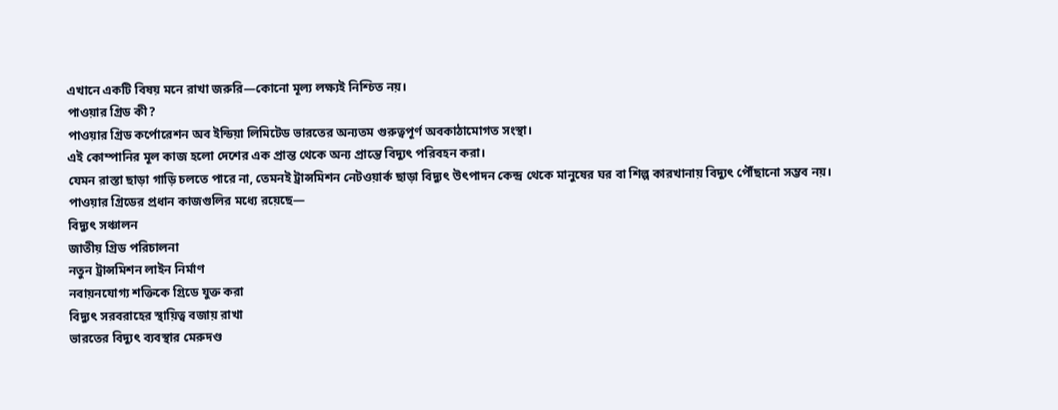এখানে একটি বিষয় মনে রাখা জরুরি—কোনো মূল্য লক্ষ্যই নিশ্চিত নয়।
পাওয়ার গ্রিড কী?
পাওয়ার গ্রিড কর্পোরেশন অব ইন্ডিয়া লিমিটেড ভারতের অন্যতম গুরুত্বপূর্ণ অবকাঠামোগত সংস্থা।
এই কোম্পানির মূল কাজ হলো দেশের এক প্রান্ত থেকে অন্য প্রান্তে বিদ্যুৎ পরিবহন করা।
যেমন রাস্তা ছাড়া গাড়ি চলতে পারে না, তেমনই ট্রান্সমিশন নেটওয়ার্ক ছাড়া বিদ্যুৎ উৎপাদন কেন্দ্র থেকে মানুষের ঘর বা শিল্প কারখানায় বিদ্যুৎ পৌঁছানো সম্ভব নয়।
পাওয়ার গ্রিডের প্রধান কাজগুলির মধ্যে রয়েছে—
বিদ্যুৎ সঞ্চালন
জাতীয় গ্রিড পরিচালনা
নতুন ট্রান্সমিশন লাইন নির্মাণ
নবায়নযোগ্য শক্তিকে গ্রিডে যুক্ত করা
বিদ্যুৎ সরবরাহের স্থায়িত্ব বজায় রাখা
ভারতের বিদ্যুৎ ব্যবস্থার মেরুদণ্ড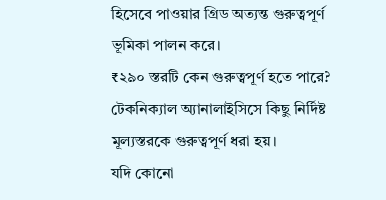হিসেবে পাওয়ার গ্রিড অত্যন্ত গুরুত্বপূর্ণ ভূমিকা পালন করে।
₹২৯০ স্তরটি কেন গুরুত্বপূর্ণ হতে পারে?
টেকনিক্যাল অ্যানালাইসিসে কিছু নির্দিষ্ট মূল্যস্তরকে গুরুত্বপূর্ণ ধরা হয়।
যদি কোনো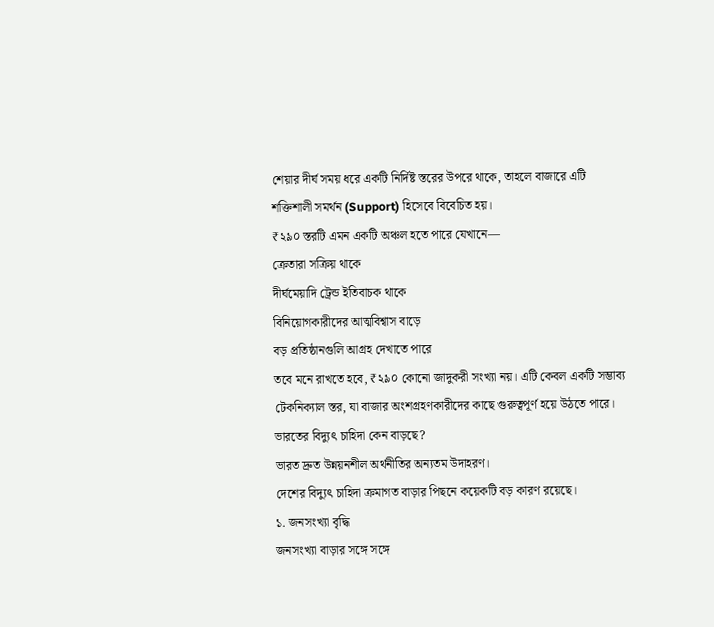শেয়ার দীর্ঘ সময় ধরে একটি নির্দিষ্ট স্তরের উপরে থাকে, তাহলে বাজারে এটি শক্তিশালী সমর্থন (Support) হিসেবে বিবেচিত হয়।
₹২৯০ স্তরটি এমন একটি অঞ্চল হতে পারে যেখানে—
ক্রেতারা সক্রিয় থাকে
দীর্ঘমেয়াদি ট্রেন্ড ইতিবাচক থাকে
বিনিয়োগকারীদের আত্মবিশ্বাস বাড়ে
বড় প্রতিষ্ঠানগুলি আগ্রহ দেখাতে পারে
তবে মনে রাখতে হবে, ₹২৯০ কোনো জাদুকরী সংখ্যা নয়। এটি কেবল একটি সম্ভাব্য টেকনিক্যাল স্তর, যা বাজার অংশগ্রহণকারীদের কাছে গুরুত্বপূর্ণ হয়ে উঠতে পারে।
ভারতের বিদ্যুৎ চাহিদা কেন বাড়ছে?
ভারত দ্রুত উন্নয়নশীল অর্থনীতির অন্যতম উদাহরণ।
দেশের বিদ্যুৎ চাহিদা ক্রমাগত বাড়ার পিছনে কয়েকটি বড় কারণ রয়েছে।
১. জনসংখ্যা বৃদ্ধি
জনসংখ্যা বাড়ার সঙ্গে সঙ্গে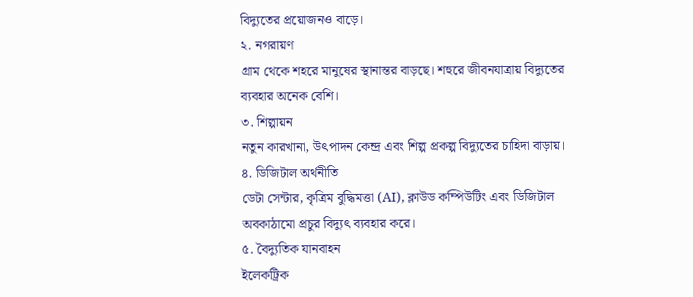বিদ্যুতের প্রয়োজনও বাড়ে।
২. নগরায়ণ
গ্রাম থেকে শহরে মানুষের স্থানান্তর বাড়ছে। শহুরে জীবনযাত্রায় বিদ্যুতের ব্যবহার অনেক বেশি।
৩. শিল্পায়ন
নতুন কারখানা, উৎপাদন কেন্দ্র এবং শিল্প প্রকল্প বিদ্যুতের চাহিদা বাড়ায়।
৪. ডিজিটাল অর্থনীতি
ডেটা সেন্টার, কৃত্রিম বুদ্ধিমত্তা (AI), ক্লাউড কম্পিউটিং এবং ডিজিটাল অবকাঠামো প্রচুর বিদ্যুৎ ব্যবহার করে।
৫. বৈদ্যুতিক যানবাহন
ইলেকট্রিক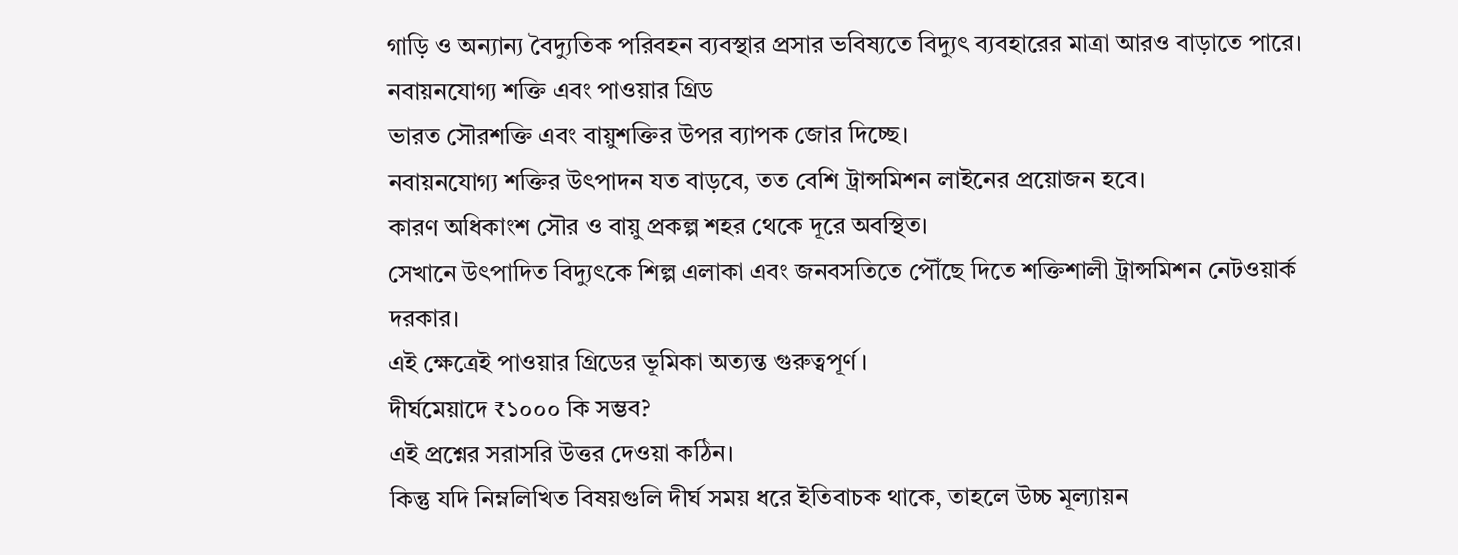গাড়ি ও অন্যান্য বৈদ্যুতিক পরিবহন ব্যবস্থার প্রসার ভবিষ্যতে বিদ্যুৎ ব্যবহারের মাত্রা আরও বাড়াতে পারে।
নবায়নযোগ্য শক্তি এবং পাওয়ার গ্রিড
ভারত সৌরশক্তি এবং বায়ুশক্তির উপর ব্যাপক জোর দিচ্ছে।
নবায়নযোগ্য শক্তির উৎপাদন যত বাড়বে, তত বেশি ট্রান্সমিশন লাইনের প্রয়োজন হবে।
কারণ অধিকাংশ সৌর ও বায়ু প্রকল্প শহর থেকে দূরে অবস্থিত।
সেখানে উৎপাদিত বিদ্যুৎকে শিল্প এলাকা এবং জনবসতিতে পৌঁছে দিতে শক্তিশালী ট্রান্সমিশন নেটওয়ার্ক দরকার।
এই ক্ষেত্রেই পাওয়ার গ্রিডের ভূমিকা অত্যন্ত গুরুত্বপূর্ণ।
দীর্ঘমেয়াদে ₹১০০০ কি সম্ভব?
এই প্রশ্নের সরাসরি উত্তর দেওয়া কঠিন।
কিন্তু যদি নিম্নলিখিত বিষয়গুলি দীর্ঘ সময় ধরে ইতিবাচক থাকে, তাহলে উচ্চ মূল্যায়ন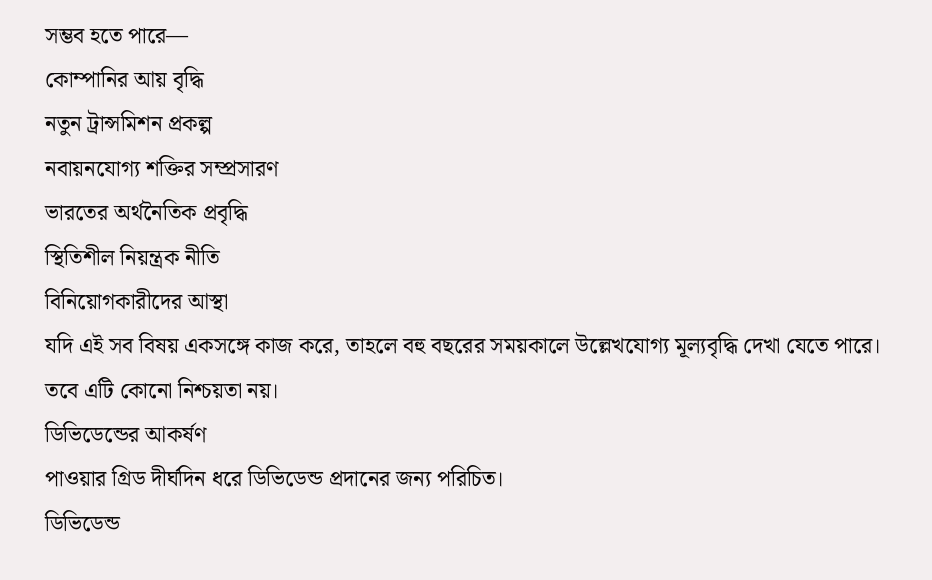সম্ভব হতে পারে—
কোম্পানির আয় বৃদ্ধি
নতুন ট্রান্সমিশন প্রকল্প
নবায়নযোগ্য শক্তির সম্প্রসারণ
ভারতের অর্থনৈতিক প্রবৃদ্ধি
স্থিতিশীল নিয়ন্ত্রক নীতি
বিনিয়োগকারীদের আস্থা
যদি এই সব বিষয় একসঙ্গে কাজ করে, তাহলে বহু বছরের সময়কালে উল্লেখযোগ্য মূল্যবৃদ্ধি দেখা যেতে পারে।
তবে এটি কোনো নিশ্চয়তা নয়।
ডিভিডেন্ডের আকর্ষণ
পাওয়ার গ্রিড দীর্ঘদিন ধরে ডিভিডেন্ড প্রদানের জন্য পরিচিত।
ডিভিডেন্ড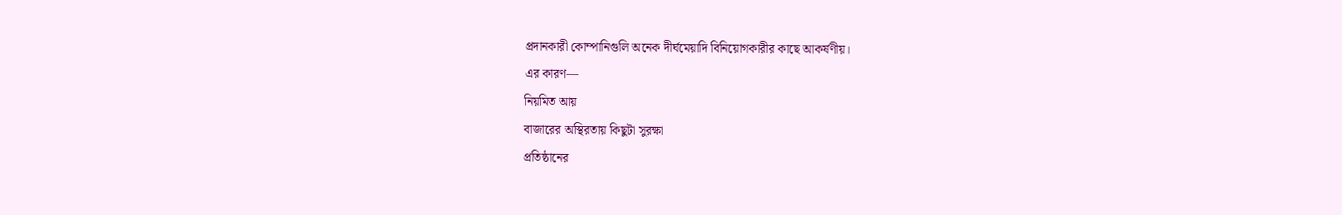প্রদানকারী কোম্পানিগুলি অনেক দীর্ঘমেয়াদি বিনিয়োগকারীর কাছে আকর্ষণীয়।
এর কারণ—
নিয়মিত আয়
বাজারের অস্থিরতায় কিছুটা সুরক্ষা
প্রতিষ্ঠানের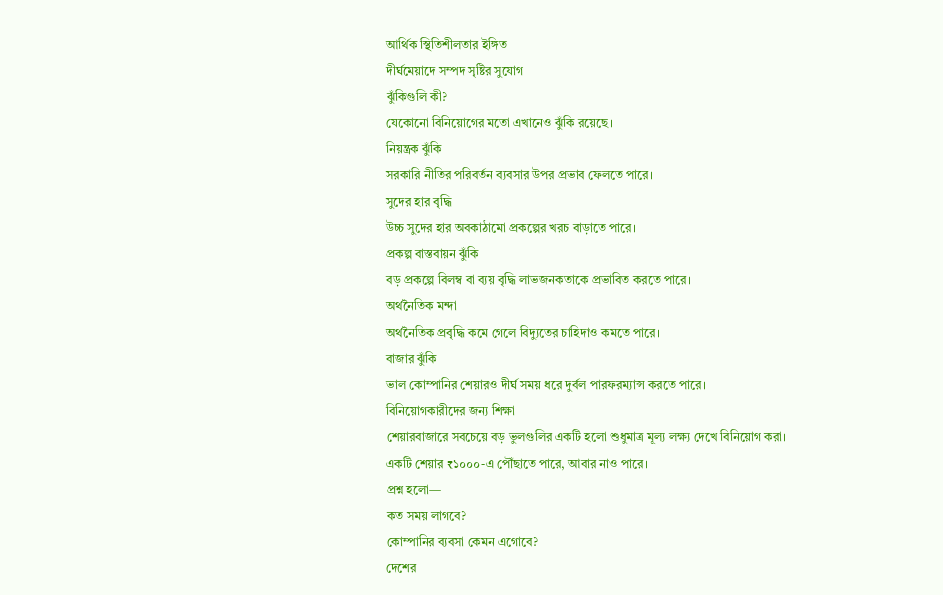আর্থিক স্থিতিশীলতার ইঙ্গিত
দীর্ঘমেয়াদে সম্পদ সৃষ্টির সুযোগ
ঝুঁকিগুলি কী?
যেকোনো বিনিয়োগের মতো এখানেও ঝুঁকি রয়েছে।
নিয়ন্ত্রক ঝুঁকি
সরকারি নীতির পরিবর্তন ব্যবসার উপর প্রভাব ফেলতে পারে।
সুদের হার বৃদ্ধি
উচ্চ সুদের হার অবকাঠামো প্রকল্পের খরচ বাড়াতে পারে।
প্রকল্প বাস্তবায়ন ঝুঁকি
বড় প্রকল্পে বিলম্ব বা ব্যয় বৃদ্ধি লাভজনকতাকে প্রভাবিত করতে পারে।
অর্থনৈতিক মন্দা
অর্থনৈতিক প্রবৃদ্ধি কমে গেলে বিদ্যুতের চাহিদাও কমতে পারে।
বাজার ঝুঁকি
ভাল কোম্পানির শেয়ারও দীর্ঘ সময় ধরে দুর্বল পারফরম্যান্স করতে পারে।
বিনিয়োগকারীদের জন্য শিক্ষা
শেয়ারবাজারে সবচেয়ে বড় ভুলগুলির একটি হলো শুধুমাত্র মূল্য লক্ষ্য দেখে বিনিয়োগ করা।
একটি শেয়ার ₹১০০০-এ পৌঁছাতে পারে, আবার নাও পারে।
প্রশ্ন হলো—
কত সময় লাগবে?
কোম্পানির ব্যবসা কেমন এগোবে?
দেশের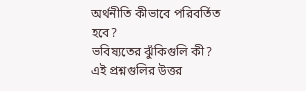অর্থনীতি কীভাবে পরিবর্তিত হবে?
ভবিষ্যতের ঝুঁকিগুলি কী?
এই প্রশ্নগুলির উত্তর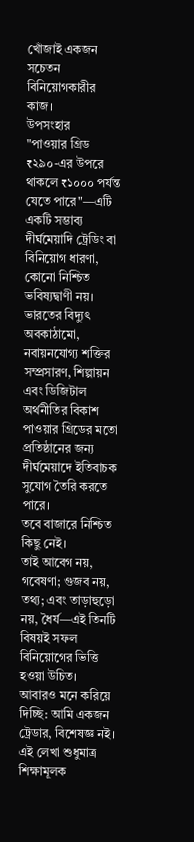খোঁজাই একজন সচেতন বিনিয়োগকারীর কাজ।
উপসংহার
"পাওয়ার গ্রিড ₹২৯০-এর উপরে থাকলে ₹১০০০ পর্যন্ত যেতে পারে"—এটি একটি সম্ভাব্য দীর্ঘমেয়াদি ট্রেডিং বা বিনিয়োগ ধারণা, কোনো নিশ্চিত ভবিষ্যদ্বাণী নয়।
ভারতের বিদ্যুৎ অবকাঠামো, নবায়নযোগ্য শক্তির সম্প্রসারণ, শিল্পায়ন এবং ডিজিটাল অর্থনীতির বিকাশ পাওয়ার গ্রিডের মতো প্রতিষ্ঠানের জন্য দীর্ঘমেয়াদে ইতিবাচক সুযোগ তৈরি করতে পারে।
তবে বাজারে নিশ্চিত কিছু নেই।
তাই আবেগ নয়, গবেষণা; গুজব নয়, তথ্য; এবং তাড়াহুড়ো নয়, ধৈর্য—এই তিনটি বিষয়ই সফল বিনিয়োগের ভিত্তি হওয়া উচিত।
আবারও মনে করিয়ে দিচ্ছি: আমি একজন ট্রেডার, বিশেষজ্ঞ নই। এই লেখা শুধুমাত্র শিক্ষামূলক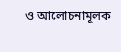ও আলোচনামূলক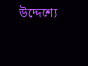উদ্দেশ্যে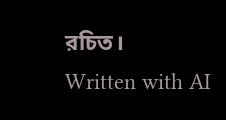রচিত।
Written with AI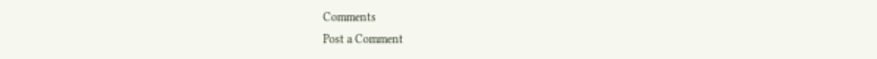Comments
Post a Comment